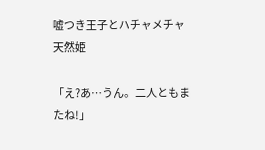嘘つき王子とハチャメチャ天然姫

「え?あ…うん。二人ともまたね!」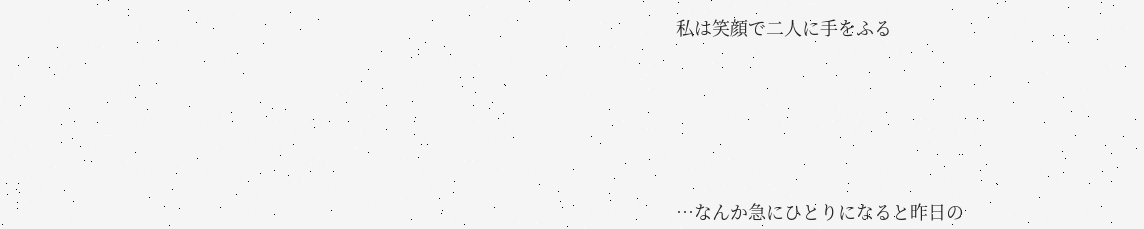私は笑顔で二人に手をふる






…なんか急にひとりになると昨日の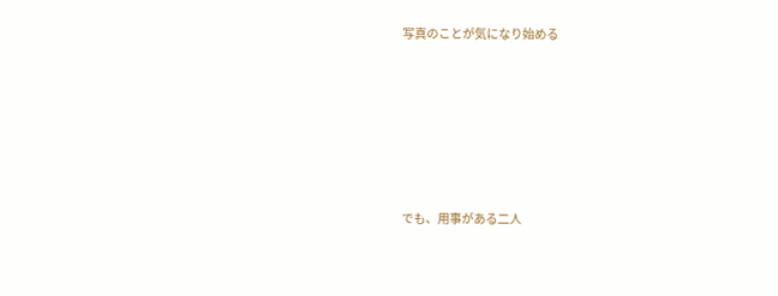写真のことが気になり始める







でも、用事がある二人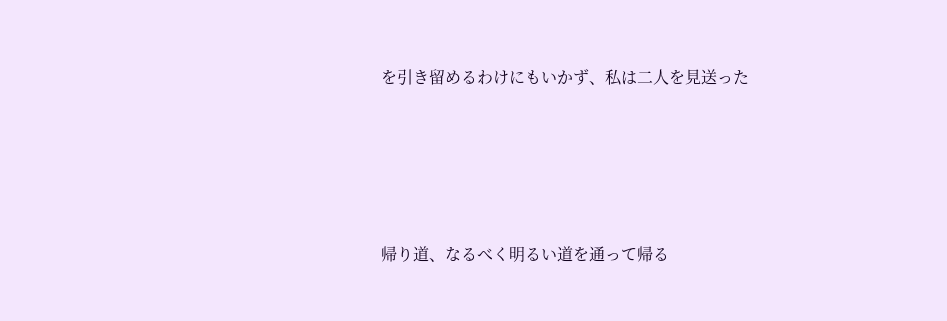を引き留めるわけにもいかず、私は二人を見送った







帰り道、なるべく明るい道を通って帰る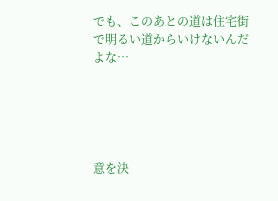でも、このあとの道は住宅街で明るい道からいけないんだよな…





意を決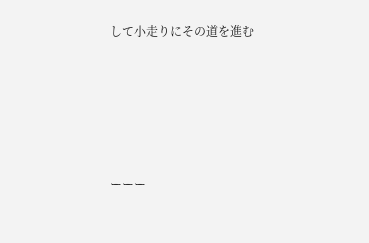して小走りにその道を進む





ーーー